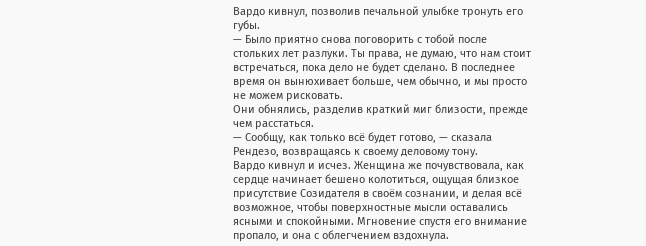Вардо кивнул, позволив печальной улыбке тронуть его губы.
— Было приятно снова поговорить с тобой после стольких лет разлуки. Ты права, не думаю, что нам стоит встречаться, пока дело не будет сделано. В последнее время он вынюхивает больше, чем обычно, и мы просто не можем рисковать.
Они обнялись, разделив краткий миг близости, прежде чем расстаться.
— Сообщу, как только всё будет готово, — сказала Рендезо, возвращаясь к своему деловому тону.
Вардо кивнул и исчез. Женщина же почувствовала, как сердце начинает бешено колотиться, ощущая близкое присутствие Созидателя в своём сознании, и делая всё возможное, чтобы поверхностные мысли оставались ясными и спокойными. Мгновение спустя его внимание пропало, и она с облегчением вздохнула.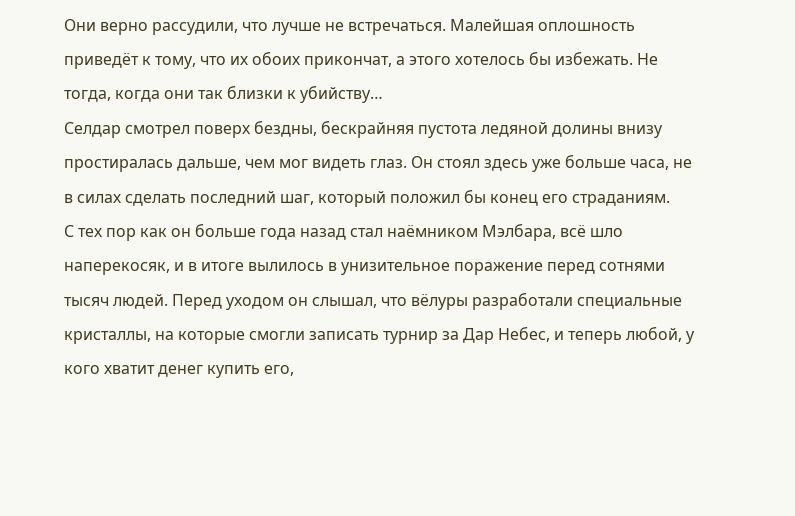Они верно рассудили, что лучше не встречаться. Малейшая оплошность приведёт к тому, что их обоих прикончат, а этого хотелось бы избежать. Не тогда, когда они так близки к убийству…
Селдар смотрел поверх бездны, бескрайняя пустота ледяной долины внизу простиралась дальше, чем мог видеть глаз. Он стоял здесь уже больше часа, не в силах сделать последний шаг, который положил бы конец его страданиям.
С тех пор как он больше года назад стал наёмником Мэлбара, всё шло наперекосяк, и в итоге вылилось в унизительное поражение перед сотнями тысяч людей. Перед уходом он слышал, что вёлуры разработали специальные кристаллы, на которые смогли записать турнир за Дар Небес, и теперь любой, у кого хватит денег купить его,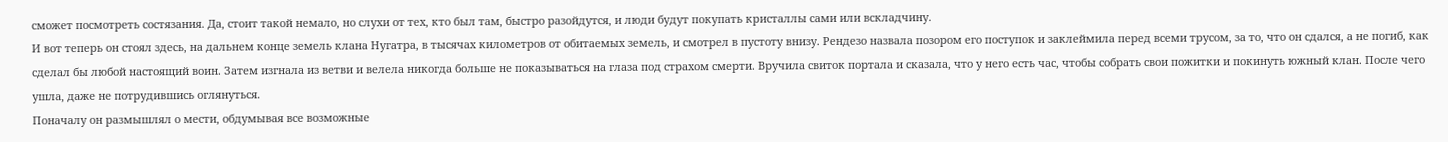сможет посмотреть состязания. Да, стоит такой немало, но слухи от тех, кто был там, быстро разойдутся, и люди будут покупать кристаллы сами или вскладчину.
И вот теперь он стоял здесь, на дальнем конце земель клана Нугатра, в тысячах километров от обитаемых земель, и смотрел в пустоту внизу. Рендезо назвала позором его поступок и заклеймила перед всеми трусом, за то, что он сдался, а не погиб, как сделал бы любой настоящий воин. Затем изгнала из ветви и велела никогда больше не показываться на глаза под страхом смерти. Вручила свиток портала и сказала, что у него есть час, чтобы собрать свои пожитки и покинуть южный клан. После чего ушла, даже не потрудившись оглянуться.
Поначалу он размышлял о мести, обдумывая все возможные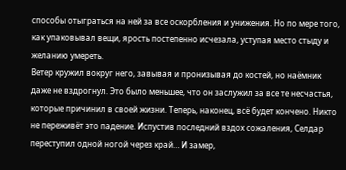способы отыграться на ней за все оскорбления и унижения. Но по мере того, как упаковывал вещи, ярость постепенно исчезала, уступая место стыду и желанию умереть.
Ветер кружил вокруг него, завывая и пронизывая до костей, но наёмник даже не вздрогнул. Это было меньшее, что он заслужил за все те несчастья, которые причинил в своей жизни. Теперь, наконец, всё будет кончено. Никто не переживёт это падение. Испустив последний вздох сожаления, Селдар переступил одной ногой через край… И замер,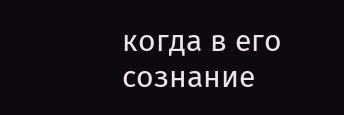когда в его сознание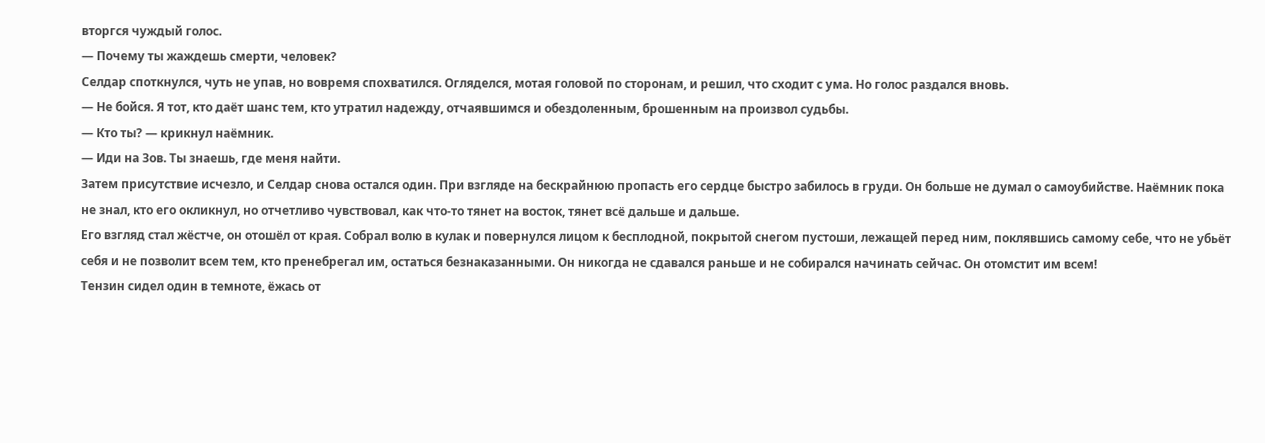вторгся чуждый голос.
— Почему ты жаждешь смерти, человек?
Селдар споткнулся, чуть не упав, но вовремя спохватился. Огляделся, мотая головой по сторонам, и решил, что сходит с ума. Но голос раздался вновь.
— Не бойся. Я тот, кто даёт шанс тем, кто утратил надежду, отчаявшимся и обездоленным, брошенным на произвол судьбы.
— Кто ты? — крикнул наёмник.
— Иди на Зов. Ты знаешь, где меня найти.
Затем присутствие исчезло, и Селдар снова остался один. При взгляде на бескрайнюю пропасть его сердце быстро забилось в груди. Он больше не думал о самоубийстве. Наёмник пока не знал, кто его окликнул, но отчетливо чувствовал, как что-то тянет на восток, тянет всё дальше и дальше.
Его взгляд стал жёстче, он отошёл от края. Собрал волю в кулак и повернулся лицом к бесплодной, покрытой снегом пустоши, лежащей перед ним, поклявшись самому себе, что не убьёт себя и не позволит всем тем, кто пренебрегал им, остаться безнаказанными. Он никогда не сдавался раньше и не собирался начинать сейчас. Он отомстит им всем!
Тензин сидел один в темноте, ёжась от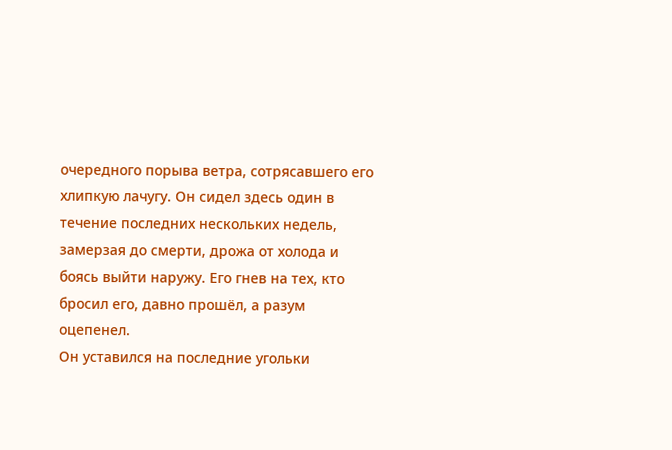очередного порыва ветра, сотрясавшего его хлипкую лачугу. Он сидел здесь один в течение последних нескольких недель, замерзая до смерти, дрожа от холода и боясь выйти наружу. Его гнев на тех, кто бросил его, давно прошёл, а разум оцепенел.
Он уставился на последние угольки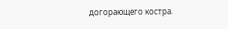догорающего костра.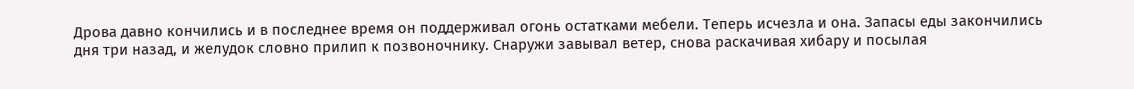Дрова давно кончились и в последнее время он поддерживал огонь остатками мебели. Теперь исчезла и она. Запасы еды закончились дня три назад, и желудок словно прилип к позвоночнику. Снаружи завывал ветер, снова раскачивая хибару и посылая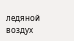ледяной воздух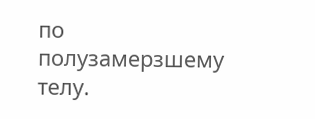по полузамерзшему телу.